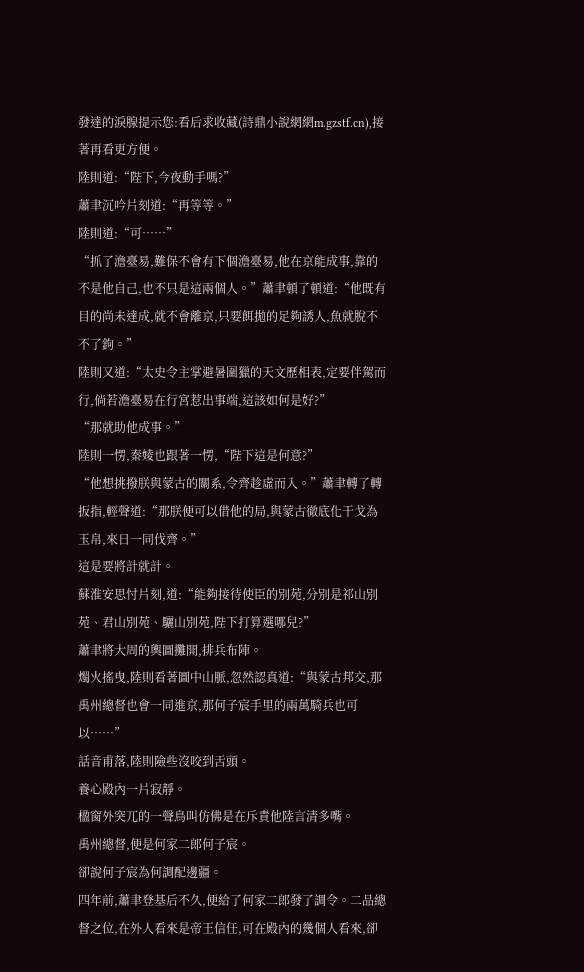發達的淚腺提示您:看后求收藏(詩鼎小說網網m.gzstf.cn),接著再看更方便。
陸則道:“陛下,今夜動手嗎?”
蕭聿沉吟片刻道:“再等等。”
陸則道:“可……”
“抓了澹臺易,難保不會有下個澹臺易,他在京能成事,靠的不是他自己,也不只是這兩個人。”蕭聿頓了頓道:“他既有目的尚未達成,就不會離京,只要餌拋的足夠誘人,魚就脫不不了鉤。”
陸則又道:“太史令主掌避暑圍獵的天文歷相表,定要伴駕而行,倘若澹臺易在行宮惹出事端,這該如何是好?”
“那就助他成事。”
陸則一愣,秦婈也跟著一愣,“陛下這是何意?”
“他想挑撥朕與蒙古的關系,令齊趁虛而入。”蕭聿轉了轉扳指,輕聲道:“那朕便可以借他的局,與蒙古徹底化干戈為玉帛,來日一同伐齊。”
這是要將計就計。
蘇淮安思忖片刻,道:“能夠接待使臣的別苑,分別是祁山別苑、君山別苑、驪山別苑,陛下打算選哪兒?”
蕭聿將大周的輿圖攤開,排兵布陣。
燭火搖曳,陸則看著圖中山脈,忽然認真道:“與蒙古邦交,那禹州總督也會一同進京,那何子宸手里的兩萬騎兵也可以……”
話音甫落,陸則險些沒咬到舌頭。
養心殿內一片寂靜。
楹窗外突兀的一聲鳥叫仿佛是在斥責他陸言清多嘴。
禹州總督,便是何家二郎何子宸。
卻說何子宸為何調配邊疆。
四年前,蕭聿登基后不久,便給了何家二郎發了調令。二品總督之位,在外人看來是帝王信任,可在殿內的幾個人看來,卻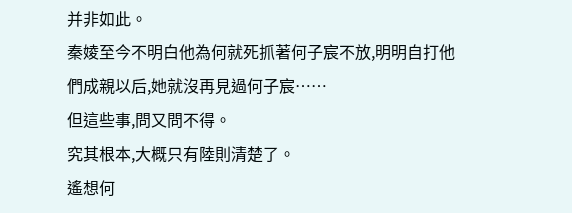并非如此。
秦婈至今不明白他為何就死抓著何子宸不放,明明自打他們成親以后,她就沒再見過何子宸……
但這些事,問又問不得。
究其根本,大概只有陸則清楚了。
遙想何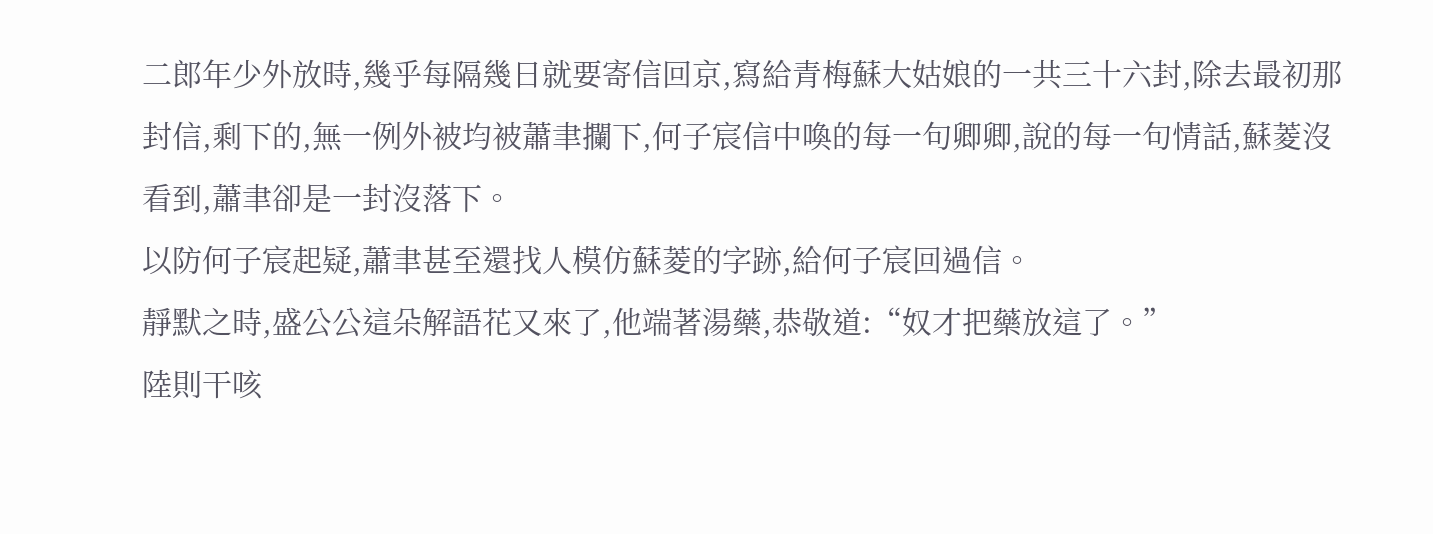二郎年少外放時,幾乎每隔幾日就要寄信回京,寫給青梅蘇大姑娘的一共三十六封,除去最初那封信,剩下的,無一例外被均被蕭聿攔下,何子宸信中喚的每一句卿卿,說的每一句情話,蘇菱沒看到,蕭聿卻是一封沒落下。
以防何子宸起疑,蕭聿甚至還找人模仿蘇菱的字跡,給何子宸回過信。
靜默之時,盛公公這朵解語花又來了,他端著湯藥,恭敬道:“奴才把藥放這了。”
陸則干咳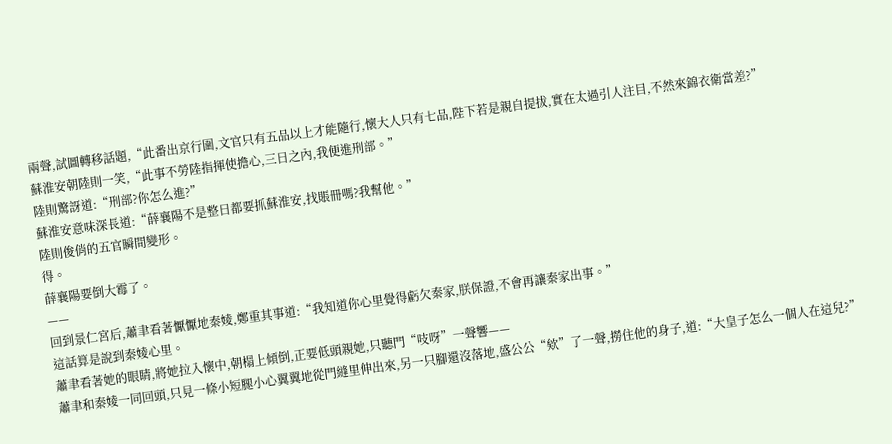兩聲,試圖轉移話題,“此番出京行圍,文官只有五品以上才能隨行,懷大人只有七品,陛下若是親自提拔,實在太過引人注目,不然來錦衣衛當差?”
蘇淮安朝陸則一笑,“此事不勞陸指揮使擔心,三日之內,我便進刑部。”
陸則驚訝道:“刑部?你怎么進?”
蘇淮安意味深長道:“薛襄陽不是整日都要抓蘇淮安,找賬冊嗎?我幫他。”
陸則俊俏的五官瞬間變形。
得。
薛襄陽要倒大霉了。
——
回到景仁宮后,蕭聿看著懨懨地秦婈,鄭重其事道:“我知道你心里覺得虧欠秦家,朕保證,不會再讓秦家出事。”
這話算是說到秦婈心里。
蕭聿看著她的眼睛,將她拉入懷中,朝榻上傾倒,正要低頭親她,只聽門“吱呀”一聲響——
蕭聿和秦婈一同回頭,只見一條小短腿小心翼翼地從門縫里伸出來,另一只腳還沒落地,盛公公“欸”了一聲,撈住他的身子,道:“大皇子怎么一個人在這兒?”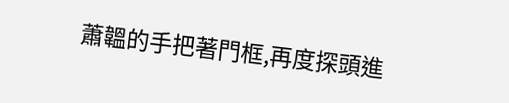蕭韞的手把著門框,再度探頭進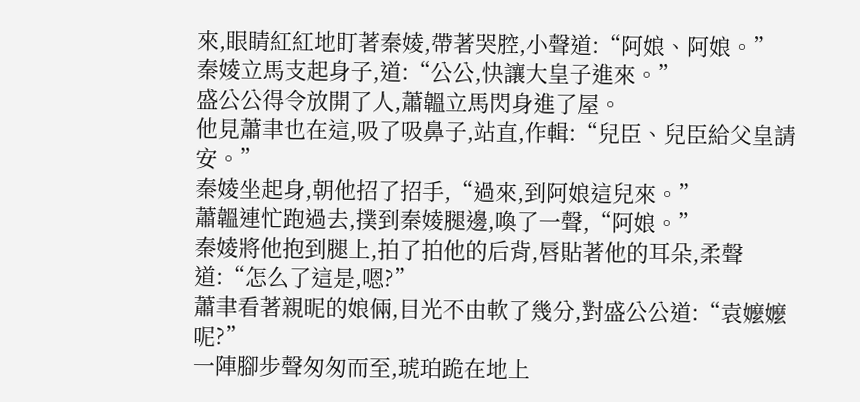來,眼睛紅紅地盯著秦婈,帶著哭腔,小聲道:“阿娘、阿娘。”
秦婈立馬支起身子,道:“公公,快讓大皇子進來。”
盛公公得令放開了人,蕭韞立馬閃身進了屋。
他見蕭聿也在這,吸了吸鼻子,站直,作輯:“兒臣、兒臣給父皇請安。”
秦婈坐起身,朝他招了招手,“過來,到阿娘這兒來。”
蕭韞連忙跑過去,撲到秦婈腿邊,喚了一聲,“阿娘。”
秦婈將他抱到腿上,拍了拍他的后背,唇貼著他的耳朵,柔聲道:“怎么了這是,嗯?”
蕭聿看著親昵的娘倆,目光不由軟了幾分,對盛公公道:“袁嬤嬤呢?”
一陣腳步聲匆匆而至,琥珀跪在地上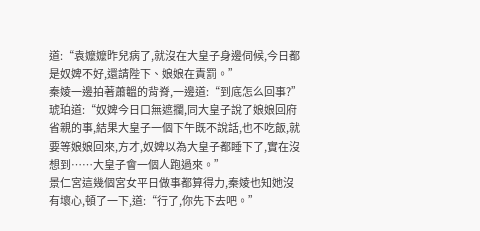道:“袁嬤嬤昨兒病了,就沒在大皇子身邊伺候,今日都是奴婢不好,還請陛下、娘娘在責罰。”
秦婈一邊拍著蕭韞的背脊,一邊道:“到底怎么回事?”
琥珀道:“奴婢今日口無遮攔,同大皇子說了娘娘回府省親的事,結果大皇子一個下午既不說話,也不吃飯,就要等娘娘回來,方才,奴婢以為大皇子都睡下了,實在沒想到……大皇子會一個人跑過來。”
景仁宮這幾個宮女平日做事都算得力,秦婈也知她沒有壞心,頓了一下,道:“行了,你先下去吧。”